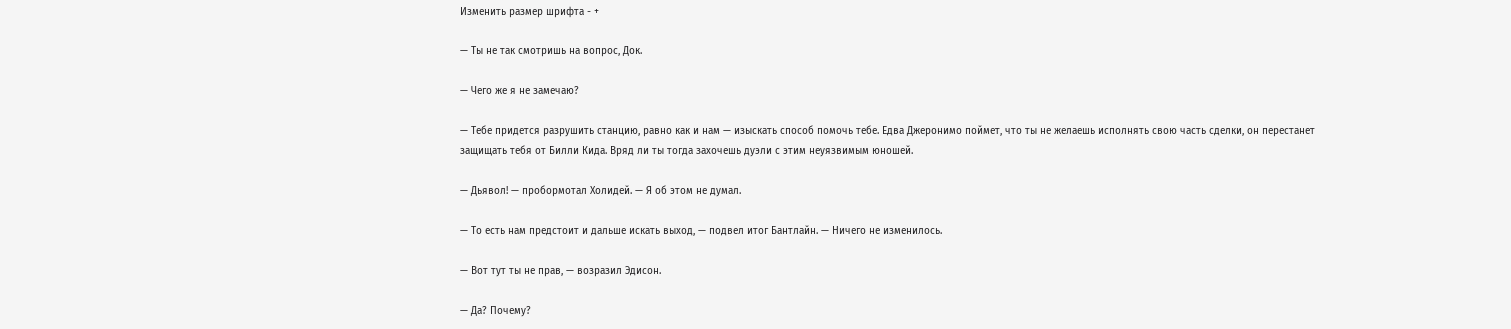Изменить размер шрифта - +

— Ты не так смотришь на вопрос, Док.

— Чего же я не замечаю?

— Тебе придется разрушить станцию, равно как и нам — изыскать способ помочь тебе. Едва Джеронимо поймет, что ты не желаешь исполнять свою часть сделки, он перестанет защищать тебя от Билли Кида. Вряд ли ты тогда захочешь дуэли с этим неуязвимым юношей.

— Дьявол! — пробормотал Холидей. — Я об этом не думал.

— То есть нам предстоит и дальше искать выход, — подвел итог Бантлайн. — Ничего не изменилось.

— Вот тут ты не прав, — возразил Эдисон.

— Да? Почему?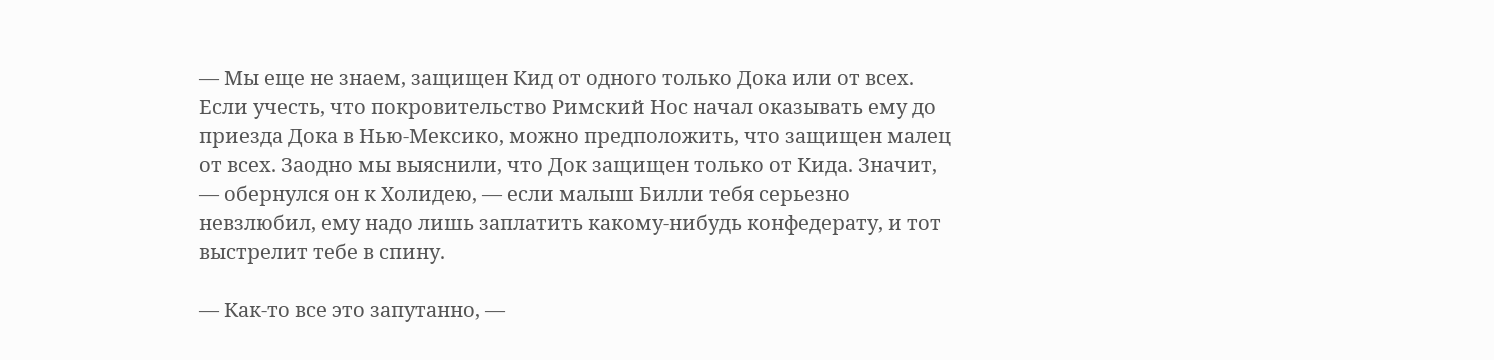— Мы еще не знаем, защищен Кид от одного только Дока или от всех. Если учесть, что покровительство Римский Нос начал оказывать ему до приезда Дока в Нью-Мексико, можно предположить, что защищен малец от всех. Заодно мы выяснили, что Док защищен только от Кида. Значит, — обернулся он к Холидею, — если малыш Билли тебя серьезно невзлюбил, ему надо лишь заплатить какому-нибудь конфедерату, и тот выстрелит тебе в спину.

— Как-то все это запутанно, —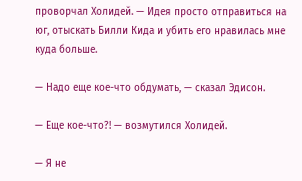проворчал Холидей. — Идея просто отправиться на юг, отыскать Билли Кида и убить его нравилась мне куда больше.

— Надо еще кое-что обдумать, — сказал Эдисон.

— Еще кое-что?! — возмутился Холидей.

— Я не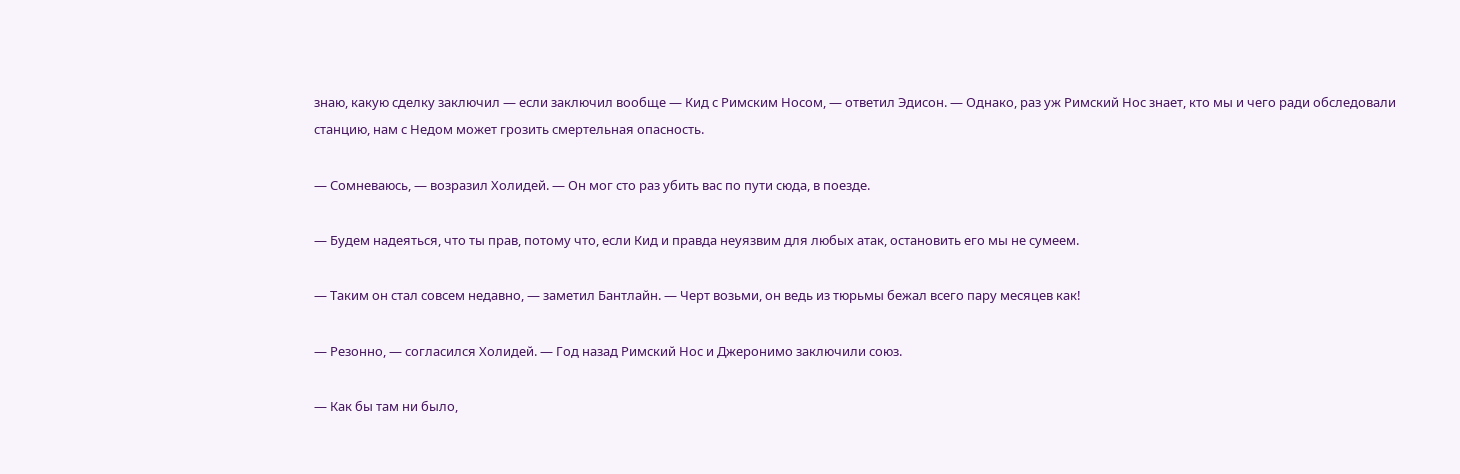знаю, какую сделку заключил — если заключил вообще — Кид с Римским Носом, — ответил Эдисон. — Однако, раз уж Римский Нос знает, кто мы и чего ради обследовали станцию, нам с Недом может грозить смертельная опасность.

— Сомневаюсь, — возразил Холидей. — Он мог сто раз убить вас по пути сюда, в поезде.

— Будем надеяться, что ты прав, потому что, если Кид и правда неуязвим для любых атак, остановить его мы не сумеем.

— Таким он стал совсем недавно, — заметил Бантлайн. — Черт возьми, он ведь из тюрьмы бежал всего пару месяцев как!

— Резонно, — согласился Холидей. — Год назад Римский Нос и Джеронимо заключили союз.

— Как бы там ни было,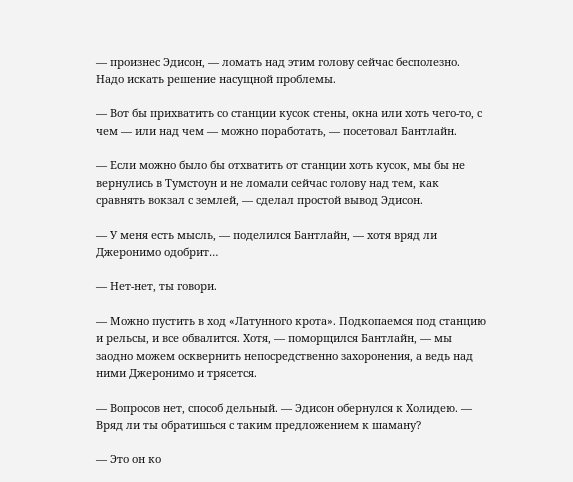— произнес Эдисон, — ломать над этим голову сейчас бесполезно. Надо искать решение насущной проблемы.

— Вот бы прихватить со станции кусок стены, окна или хоть чего-то, с чем — или над чем — можно поработать, — посетовал Бантлайн.

— Если можно было бы отхватить от станции хоть кусок, мы бы не вернулись в Тумстоун и не ломали сейчас голову над тем, как сравнять вокзал с землей, — сделал простой вывод Эдисон.

— У меня есть мысль, — поделился Бантлайн, — хотя вряд ли Джеронимо одобрит…

— Нет-нет, ты говори.

— Можно пустить в ход «Латунного крота». Подкопаемся под станцию и рельсы, и все обвалится. Хотя, — поморщился Бантлайн, — мы заодно можем осквернить непосредственно захоронения, а ведь над ними Джеронимо и трясется.

— Вопросов нет, способ дельный. — Эдисон обернулся к Холидею. — Вряд ли ты обратишься с таким предложением к шаману?

— Это он ко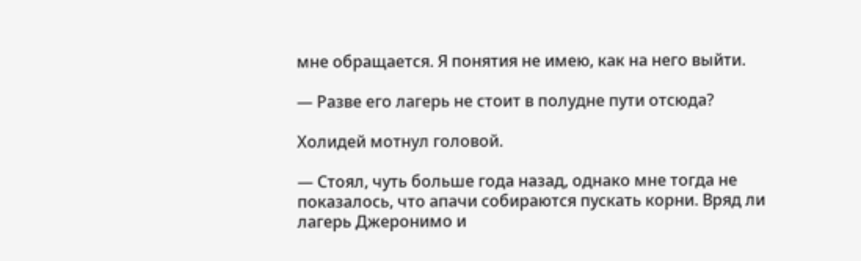мне обращается. Я понятия не имею, как на него выйти.

— Разве его лагерь не стоит в полудне пути отсюда?

Холидей мотнул головой.

— Стоял, чуть больше года назад, однако мне тогда не показалось, что апачи собираются пускать корни. Вряд ли лагерь Джеронимо и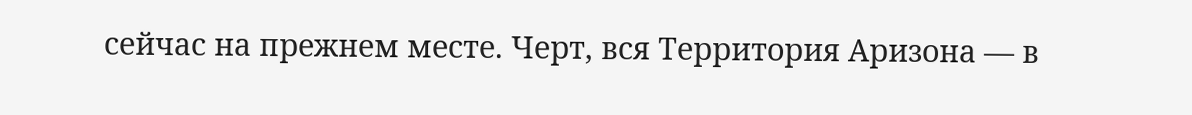сейчас на прежнем месте. Черт, вся Территория Аризона — в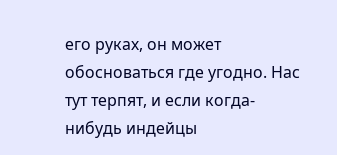его руках, он может обосноваться где угодно. Нас тут терпят, и если когда-нибудь индейцы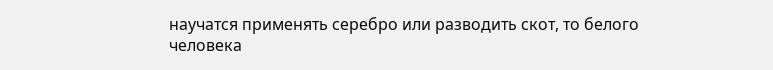научатся применять серебро или разводить скот, то белого человека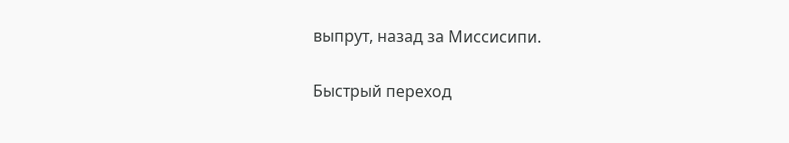выпрут, назад за Миссисипи.

Быстрый переход